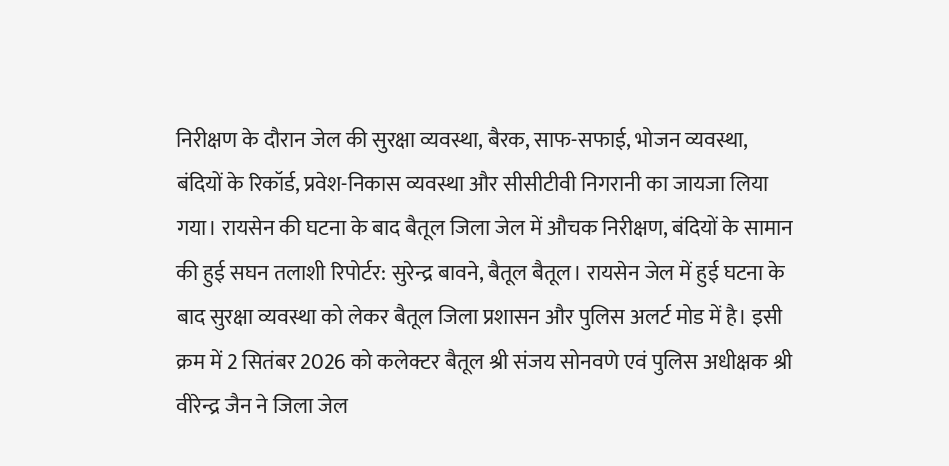निरीक्षण के दौरान जेल की सुरक्षा व्यवस्था, बैरक, साफ-सफाई, भोजन व्यवस्था, बंदियों के रिकॉर्ड, प्रवेश-निकास व्यवस्था और सीसीटीवी निगरानी का जायजा लिया गया। रायसेन की घटना के बाद बैतूल जिला जेल में औचक निरीक्षण, बंदियों के सामान की हुई सघन तलाशी रिपोर्टर: सुरेन्द्र बावने, बैतूल बैतूल। रायसेन जेल में हुई घटना के बाद सुरक्षा व्यवस्था को लेकर बैतूल जिला प्रशासन और पुलिस अलर्ट मोड में है। इसी क्रम में 2 सितंबर 2026 को कलेक्टर बैतूल श्री संजय सोनवणे एवं पुलिस अधीक्षक श्री वीरेन्द्र जैन ने जिला जेल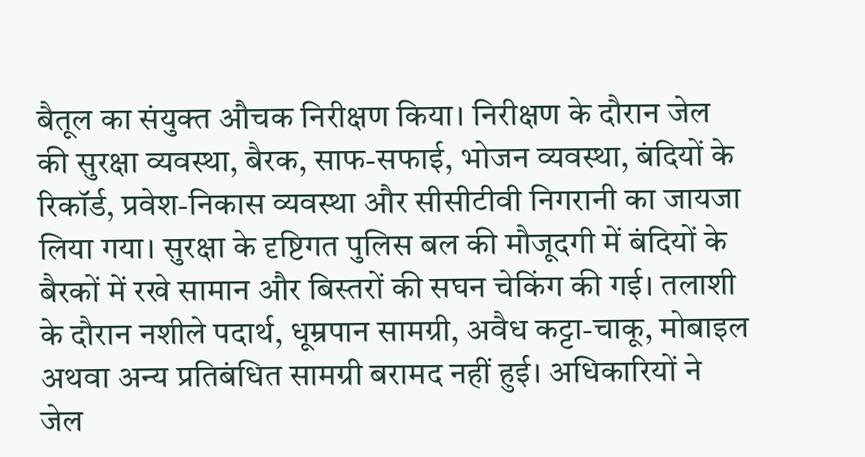बैतूल का संयुक्त औचक निरीक्षण किया। निरीक्षण के दौरान जेल की सुरक्षा व्यवस्था, बैरक, साफ-सफाई, भोजन व्यवस्था, बंदियों के रिकॉर्ड, प्रवेश-निकास व्यवस्था और सीसीटीवी निगरानी का जायजा लिया गया। सुरक्षा के दृष्टिगत पुलिस बल की मौजूदगी में बंदियों के बैरकों में रखे सामान और बिस्तरों की सघन चेकिंग की गई। तलाशी के दौरान नशीले पदार्थ, धूम्रपान सामग्री, अवैध कट्टा-चाकू, मोबाइल अथवा अन्य प्रतिबंधित सामग्री बरामद नहीं हुई। अधिकारियों ने जेल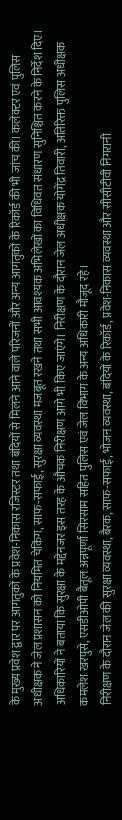के मुख्य प्रवेश द्वार पर आगंतुकों के प्रवेश-निकास रजिस्टर तथा बंदियों से मिलने आने वाले परिजनों और अन्य आगंतुकों के रिकॉर्ड की भी जांच की। कलेक्टर एवं पुलिस अधीक्षक ने जेल प्रशासन को नियमित चेकिंग, साफ-सफाई, सुरक्षा व्यवस्था मजबूत रखने तथा सभी आवश्यक अभिलेखों का विधिवत संधारण सुनिश्चित करने के निर्देश दिए। अधिकारियों ने बताया कि सुरक्षा के मद्देनजर इस तरह के औचक निरीक्षण आगे भी किए जाएंगे। निरीक्षण के दौरान जेल अधीक्षक योगेंद्र तिवारी, अतिरिक्त पुलिस अधीक्षक कमलेश खरपुसे, एसडीओपी बैतूल अन्नपूर्णा सिरसाम सहित पुलिस एवं जेल विभाग के अन्य अधिकारी मौजूद रहे।
निरीक्षण के दौरान जेल की सुरक्षा व्यवस्था, बैरक, साफ-सफाई, भोजन व्यवस्था, बंदियों के रिकॉर्ड, प्रवेश-निकास व्यवस्था और सीसीटीवी निगरानी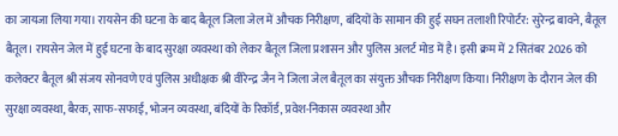का जायजा लिया गया। रायसेन की घटना के बाद बैतूल जिला जेल में औचक निरीक्षण, बंदियों के सामान की हुई सघन तलाशी रिपोर्टर: सुरेन्द्र बावने, बैतूल बैतूल। रायसेन जेल में हुई घटना के बाद सुरक्षा व्यवस्था को लेकर बैतूल जिला प्रशासन और पुलिस अलर्ट मोड में है। इसी क्रम में 2 सितंबर 2026 को कलेक्टर बैतूल श्री संजय सोनवणे एवं पुलिस अधीक्षक श्री वीरेन्द्र जैन ने जिला जेल बैतूल का संयुक्त औचक निरीक्षण किया। निरीक्षण के दौरान जेल की सुरक्षा व्यवस्था, बैरक, साफ-सफाई, भोजन व्यवस्था, बंदियों के रिकॉर्ड, प्रवेश-निकास व्यवस्था और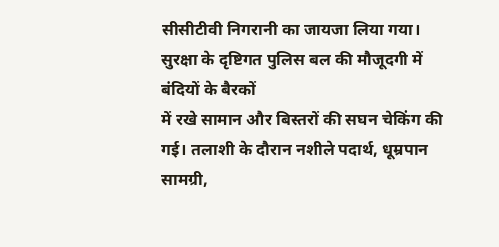सीसीटीवी निगरानी का जायजा लिया गया। सुरक्षा के दृष्टिगत पुलिस बल की मौजूदगी में बंदियों के बैरकों
में रखे सामान और बिस्तरों की सघन चेकिंग की गई। तलाशी के दौरान नशीले पदार्थ, धूम्रपान सामग्री,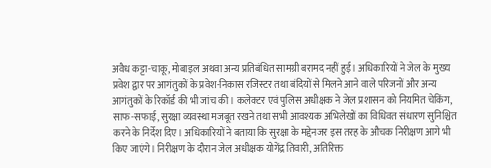अवैध कट्टा-चाकू, मोबाइल अथवा अन्य प्रतिबंधित सामग्री बरामद नहीं हुई। अधिकारियों ने जेल के मुख्य प्रवेश द्वार पर आगंतुकों के प्रवेश-निकास रजिस्टर तथा बंदियों से मिलने आने वाले परिजनों और अन्य आगंतुकों के रिकॉर्ड की भी जांच की। कलेक्टर एवं पुलिस अधीक्षक ने जेल प्रशासन को नियमित चेकिंग, साफ-सफाई, सुरक्षा व्यवस्था मजबूत रखने तथा सभी आवश्यक अभिलेखों का विधिवत संधारण सुनिश्चित करने के निर्देश दिए। अधिकारियों ने बताया कि सुरक्षा के मद्देनजर इस तरह के औचक निरीक्षण आगे भी किए जाएंगे। निरीक्षण के दौरान जेल अधीक्षक योगेंद्र तिवारी, अतिरिक्त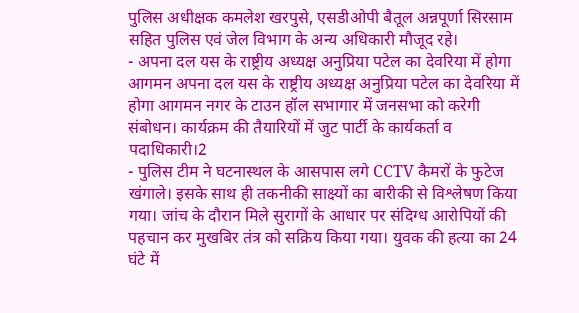पुलिस अधीक्षक कमलेश खरपुसे, एसडीओपी बैतूल अन्नपूर्णा सिरसाम सहित पुलिस एवं जेल विभाग के अन्य अधिकारी मौजूद रहे।
- अपना दल यस के राष्ट्रीय अध्यक्ष अनुप्रिया पटेल का देवरिया में होगा आगमन अपना दल यस के राष्ट्रीय अध्यक्ष अनुप्रिया पटेल का देवरिया में होगा आगमन नगर के टाउन हॉल सभागार में जनसभा को करेगी संबोधन। कार्यक्रम की तैयारियों में जुट पार्टी के कार्यकर्ता व पदाधिकारी।2
- पुलिस टीम ने घटनास्थल के आसपास लगे CCTV कैमरों के फुटेज खंगाले। इसके साथ ही तकनीकी साक्ष्यों का बारीकी से विश्लेषण किया गया। जांच के दौरान मिले सुरागों के आधार पर संदिग्ध आरोपियों की पहचान कर मुखबिर तंत्र को सक्रिय किया गया। युवक की हत्या का 24 घंटे में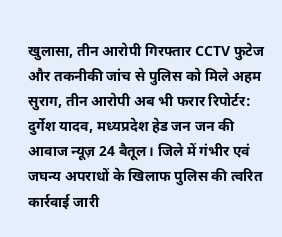खुलासा, तीन आरोपी गिरफ्तार CCTV फुटेज और तकनीकी जांच से पुलिस को मिले अहम सुराग, तीन आरोपी अब भी फरार रिपोर्टर: दुर्गेश यादव, मध्यप्रदेश हेड जन जन की आवाज न्यूज़ 24 बैतूल। जिले में गंभीर एवं जघन्य अपराधों के खिलाफ पुलिस की त्वरित कार्रवाई जारी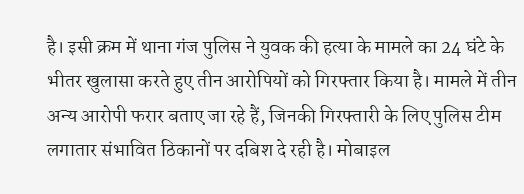है। इसी क्रम में थाना गंज पुलिस ने युवक की हत्या के मामले का 24 घंटे के भीतर खुलासा करते हुए तीन आरोपियों को गिरफ्तार किया है। मामले में तीन अन्य आरोपी फरार बताए जा रहे हैं, जिनकी गिरफ्तारी के लिए पुलिस टीम लगातार संभावित ठिकानों पर दबिश दे रही है। मोबाइल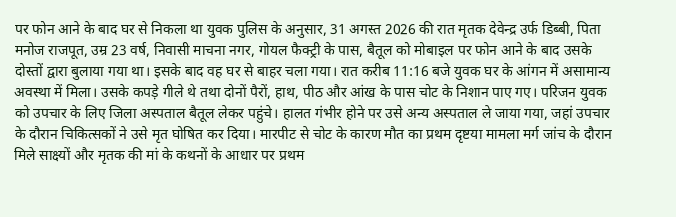पर फोन आने के बाद घर से निकला था युवक पुलिस के अनुसार, 31 अगस्त 2026 की रात मृतक देवेन्द्र उर्फ डिब्बी, पिता मनोज राजपूत, उम्र 23 वर्ष, निवासी माचना नगर, गोयल फैक्ट्री के पास, बैतूल को मोबाइल पर फोन आने के बाद उसके दोस्तों द्वारा बुलाया गया था। इसके बाद वह घर से बाहर चला गया। रात करीब 11:16 बजे युवक घर के आंगन में असामान्य अवस्था में मिला। उसके कपड़े गीले थे तथा दोनों पैरों, हाथ, पीठ और आंख के पास चोट के निशान पाए गए। परिजन युवक को उपचार के लिए जिला अस्पताल बैतूल लेकर पहुंचे। हालत गंभीर होने पर उसे अन्य अस्पताल ले जाया गया, जहां उपचार के दौरान चिकित्सकों ने उसे मृत घोषित कर दिया। मारपीट से चोट के कारण मौत का प्रथम दृष्टया मामला मर्ग जांच के दौरान मिले साक्ष्यों और मृतक की मां के कथनों के आधार पर प्रथम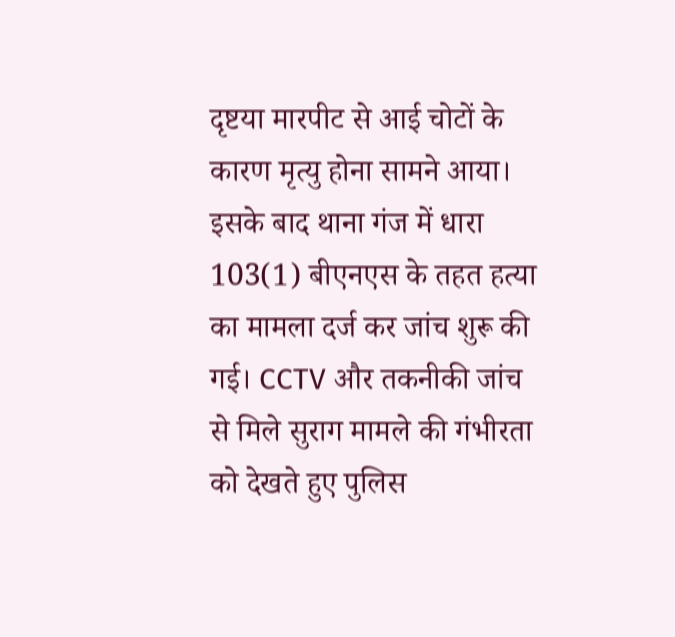दृष्टया मारपीट से आई चोटों के कारण मृत्यु होना सामने आया। इसके बाद थाना गंज में धारा 103(1) बीएनएस के तहत हत्या का मामला दर्ज कर जांच शुरू की गई। CCTV और तकनीकी जांच से मिले सुराग मामले की गंभीरता को देखते हुए पुलिस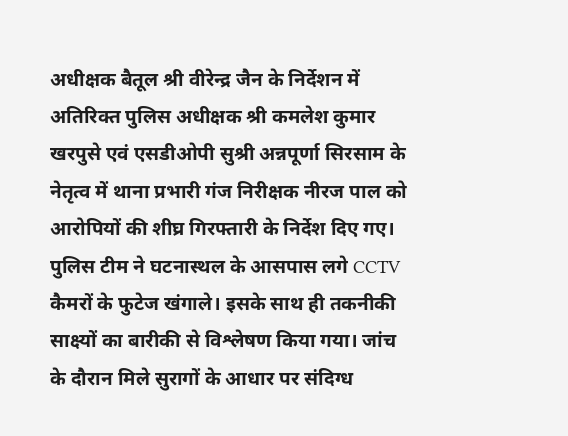अधीक्षक बैतूल श्री वीरेन्द्र जैन के निर्देशन में अतिरिक्त पुलिस अधीक्षक श्री कमलेश कुमार खरपुसे एवं एसडीओपी सुश्री अन्नपूर्णा सिरसाम के नेतृत्व में थाना प्रभारी गंज निरीक्षक नीरज पाल को आरोपियों की शीघ्र गिरफ्तारी के निर्देश दिए गए। पुलिस टीम ने घटनास्थल के आसपास लगे CCTV कैमरों के फुटेज खंगाले। इसके साथ ही तकनीकी साक्ष्यों का बारीकी से विश्लेषण किया गया। जांच के दौरान मिले सुरागों के आधार पर संदिग्ध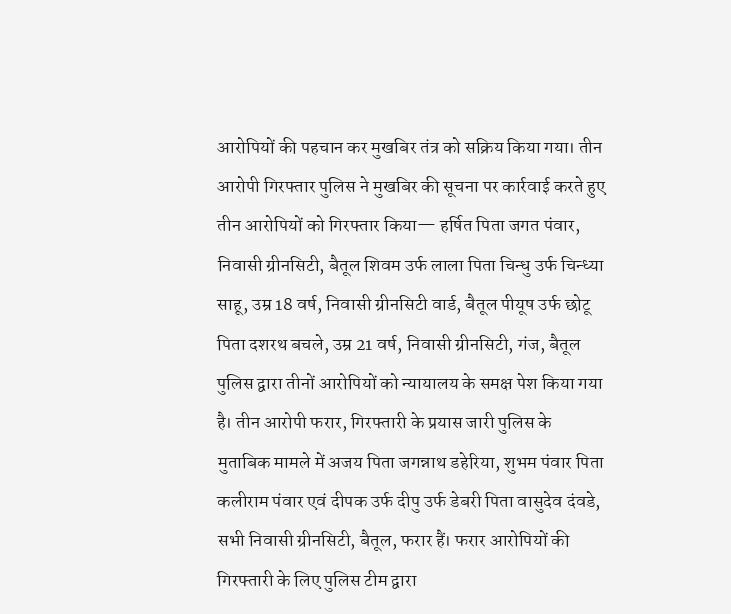आरोपियों की पहचान कर मुखबिर तंत्र को सक्रिय किया गया। तीन आरोपी गिरफ्तार पुलिस ने मुखबिर की सूचना पर कार्रवाई करते हुए तीन आरोपियों को गिरफ्तार किया— हर्षित पिता जगत पंवार, निवासी ग्रीनसिटी, बैतूल शिवम उर्फ लाला पिता चिन्धु उर्फ चिन्ध्या साहू, उम्र 18 वर्ष, निवासी ग्रीनसिटी वार्ड, बैतूल पीयूष उर्फ छोटू पिता दशरथ बचले, उम्र 21 वर्ष, निवासी ग्रीनसिटी, गंज, बैतूल पुलिस द्वारा तीनों आरोपियों को न्यायालय के समक्ष पेश किया गया है। तीन आरोपी फरार, गिरफ्तारी के प्रयास जारी पुलिस के मुताबिक मामले में अजय पिता जगन्नाथ डहेरिया, शुभम पंवार पिता कलीराम पंवार एवं दीपक उर्फ दीपु उर्फ डेबरी पिता वासुदेव दंवडे, सभी निवासी ग्रीनसिटी, बैतूल, फरार हैं। फरार आरोपियों की गिरफ्तारी के लिए पुलिस टीम द्वारा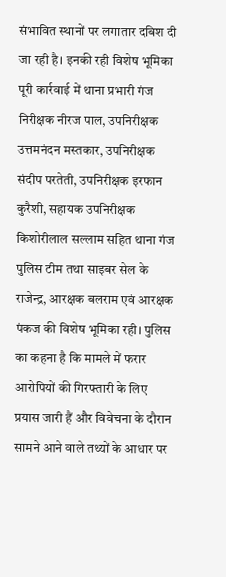संभावित स्थानों पर लगातार दबिश दी जा रही है। इनकी रही विशेष भूमिका पूरी कार्रवाई में थाना प्रभारी गंज निरीक्षक नीरज पाल, उपनिरीक्षक उत्तमनंदन मस्तकार, उपनिरीक्षक संदीप परतेती, उपनिरीक्षक इरफान कुरैशी, सहायक उपनिरीक्षक किशोरीलाल सल्लाम सहित थाना गंज पुलिस टीम तथा साइबर सेल के राजेन्द्र, आरक्षक बलराम एवं आरक्षक पंकज की विशेष भूमिका रही। पुलिस का कहना है कि मामले में फरार आरोपियों की गिरफ्तारी के लिए प्रयास जारी हैं और विवेचना के दौरान सामने आने वाले तथ्यों के आधार पर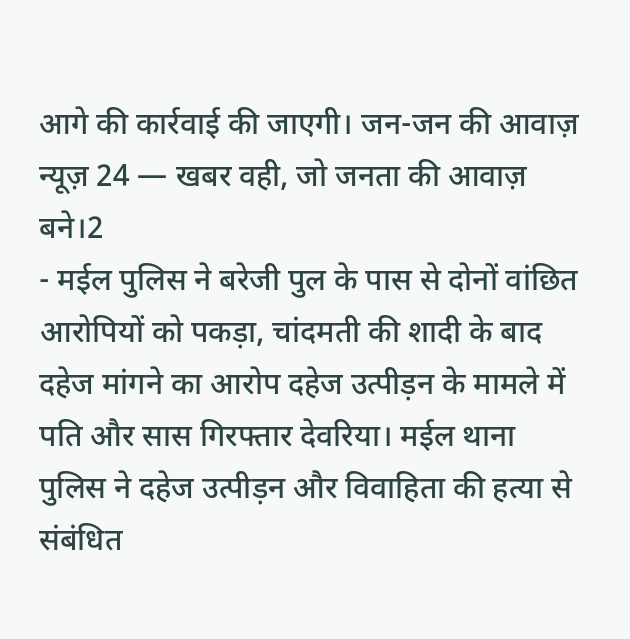आगे की कार्रवाई की जाएगी। जन-जन की आवाज़ न्यूज़ 24 — खबर वही, जो जनता की आवाज़ बने।2
- मईल पुलिस ने बरेजी पुल के पास से दोनों वांछित आरोपियों को पकड़ा, चांदमती की शादी के बाद दहेज मांगने का आरोप दहेज उत्पीड़न के मामले में पति और सास गिरफ्तार देवरिया। मईल थाना पुलिस ने दहेज उत्पीड़न और विवाहिता की हत्या से संबंधित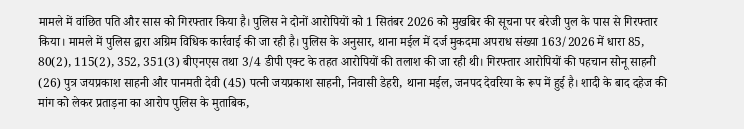मामले में वांछित पति और सास को गिरफ्तार किया है। पुलिस ने दोनों आरोपियों को 1 सितंबर 2026 को मुखबिर की सूचना पर बरेजी पुल के पास से गिरफ्तार किया। मामले में पुलिस द्वारा अग्रिम विधिक कार्रवाई की जा रही है। पुलिस के अनुसार, थाना मईल में दर्ज मुकदमा अपराध संख्या 163/2026 में धारा 85, 80(2), 115(2), 352, 351(3) बीएनएस तथा 3/4 डीपी एक्ट के तहत आरोपियों की तलाश की जा रही थी। गिरफ्तार आरोपियों की पहचान सोनू साहनी (26) पुत्र जयप्रकाश साहनी और पानमती देवी (45) पत्नी जयप्रकाश साहनी, निवासी डेहरी, थाना मईल, जनपद देवरिया के रूप में हुई है। शादी के बाद दहेज की मांग को लेकर प्रताड़ना का आरोप पुलिस के मुताबिक,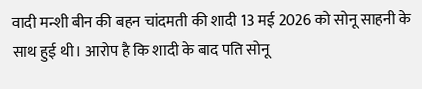वादी मन्शी बीन की बहन चांदमती की शादी 13 मई 2026 को सोनू साहनी के साथ हुई थी। आरोप है कि शादी के बाद पति सोनू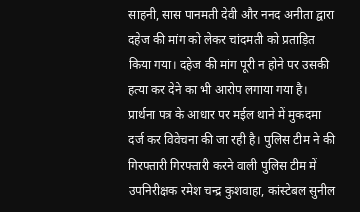साहनी, सास पानमती देवी और ननद अनीता द्वारा दहेज की मांग को लेकर चांदमती को प्रताड़ित किया गया। दहेज की मांग पूरी न होने पर उसकी हत्या कर देने का भी आरोप लगाया गया है। प्रार्थना पत्र के आधार पर मईल थाने में मुकदमा दर्ज कर विवेचना की जा रही है। पुलिस टीम ने की गिरफ्तारी गिरफ्तारी करने वाली पुलिस टीम में उपनिरीक्षक रमेश चन्द्र कुशवाहा, कांस्टेबल सुनील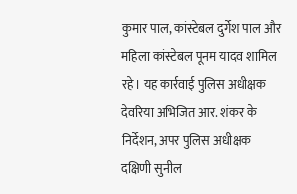कुमार पाल, कांस्टेबल दुर्गेश पाल और महिला कांस्टेबल पूनम यादव शामिल रहे। यह कार्रवाई पुलिस अधीक्षक देवरिया अभिजित आर. शंकर के निर्देशन, अपर पुलिस अधीक्षक दक्षिणी सुनील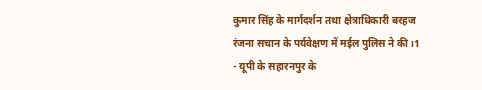कुमार सिंह के मार्गदर्शन तथा क्षेत्राधिकारी बरहज रंजना सचान के पर्यवेक्षण में मईल पुलिस ने की।1
- यूपी के सहारनपुर के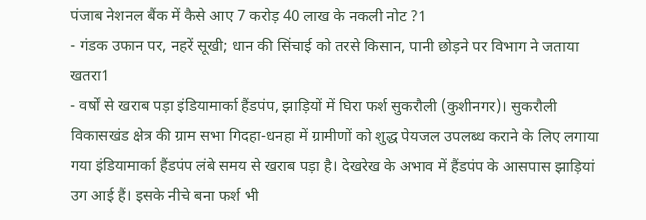पंजाब नेशनल बैंक में कैसे आए 7 करोड़ 40 लाख के नकली नोट ?1
- गंडक उफान पर, नहरें सूखी; धान की सिंचाई को तरसे किसान, पानी छोड़ने पर विभाग ने जताया खतरा1
- वर्षों से खराब पड़ा इंडियामार्का हैंडपंप, झाड़ियों में घिरा फर्श सुकरौली (कुशीनगर)। सुकरौली विकासखंड क्षेत्र की ग्राम सभा गिदहा-धनहा में ग्रामीणों को शुद्ध पेयजल उपलब्ध कराने के लिए लगाया गया इंडियामार्का हैंडपंप लंबे समय से खराब पड़ा है। देखरेख के अभाव में हैंडपंप के आसपास झाड़ियां उग आई हैं। इसके नीचे बना फर्श भी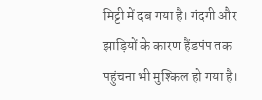मिट्टी में दब गया है। गंदगी और झाड़ियों के कारण हैंडपंप तक पहुंचना भी मुश्किल हो गया है।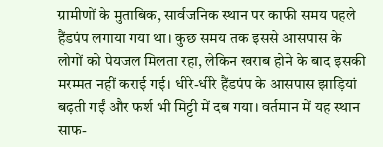ग्रामीणों के मुताबिक, सार्वजनिक स्थान पर काफी समय पहले हैंडपंप लगाया गया था। कुछ समय तक इससे आसपास के लोगों को पेयजल मिलता रहा, लेकिन खराब होने के बाद इसकी मरम्मत नहीं कराई गई। धीरे-धीरे हैंडपंप के आसपास झाड़ियां बढ़ती गईं और फर्श भी मिट्टी में दब गया। वर्तमान में यह स्थान साफ-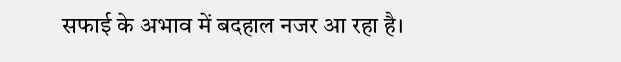सफाई के अभाव में बदहाल नजर आ रहा है।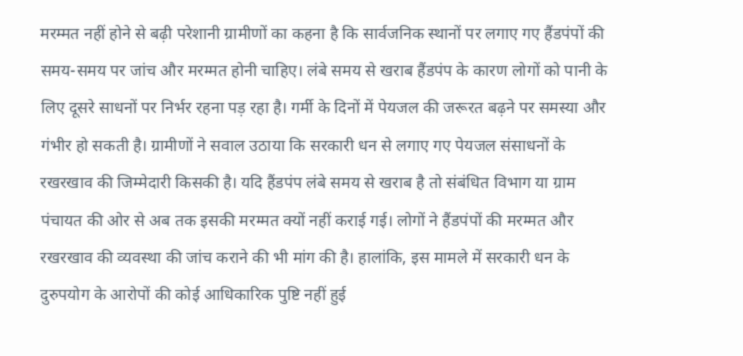मरम्मत नहीं होने से बढ़ी परेशानी ग्रामीणों का कहना है कि सार्वजनिक स्थानों पर लगाए गए हैंडपंपों की समय-समय पर जांच और मरम्मत होनी चाहिए। लंबे समय से खराब हैंडपंप के कारण लोगों को पानी के लिए दूसरे साधनों पर निर्भर रहना पड़ रहा है। गर्मी के दिनों में पेयजल की जरूरत बढ़ने पर समस्या और गंभीर हो सकती है। ग्रामीणों ने सवाल उठाया कि सरकारी धन से लगाए गए पेयजल संसाधनों के रखरखाव की जिम्मेदारी किसकी है। यदि हैंडपंप लंबे समय से खराब है तो संबंधित विभाग या ग्राम पंचायत की ओर से अब तक इसकी मरम्मत क्यों नहीं कराई गई। लोगों ने हैंडपंपों की मरम्मत और रखरखाव की व्यवस्था की जांच कराने की भी मांग की है। हालांकि, इस मामले में सरकारी धन के दुरुपयोग के आरोपों की कोई आधिकारिक पुष्टि नहीं हुई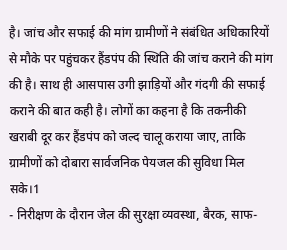है। जांच और सफाई की मांग ग्रामीणों ने संबंधित अधिकारियों से मौके पर पहुंचकर हैंडपंप की स्थिति की जांच कराने की मांग की है। साथ ही आसपास उगी झाड़ियों और गंदगी की सफाई कराने की बात कही है। लोगों का कहना है कि तकनीकी खराबी दूर कर हैंडपंप को जल्द चालू कराया जाए, ताकि ग्रामीणों को दोबारा सार्वजनिक पेयजल की सुविधा मिल सके।1
- निरीक्षण के दौरान जेल की सुरक्षा व्यवस्था, बैरक, साफ-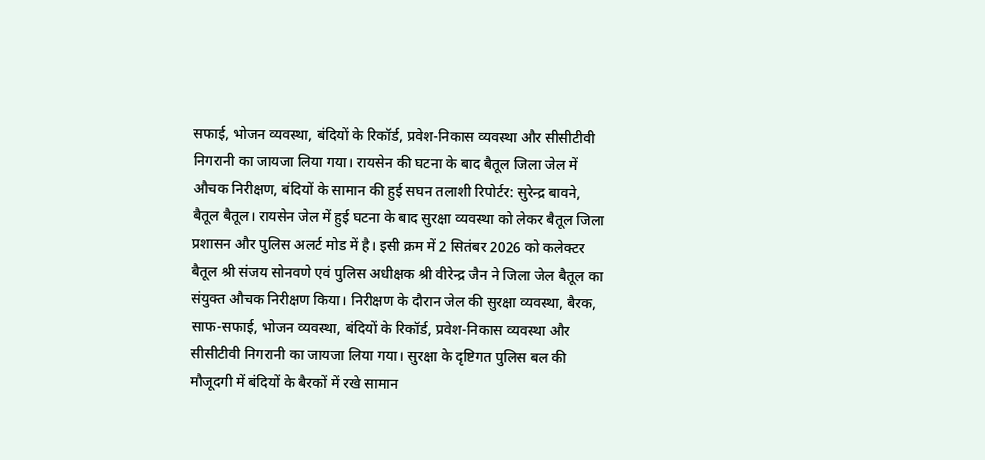सफाई, भोजन व्यवस्था, बंदियों के रिकॉर्ड, प्रवेश-निकास व्यवस्था और सीसीटीवी निगरानी का जायजा लिया गया। रायसेन की घटना के बाद बैतूल जिला जेल में औचक निरीक्षण, बंदियों के सामान की हुई सघन तलाशी रिपोर्टर: सुरेन्द्र बावने, बैतूल बैतूल। रायसेन जेल में हुई घटना के बाद सुरक्षा व्यवस्था को लेकर बैतूल जिला प्रशासन और पुलिस अलर्ट मोड में है। इसी क्रम में 2 सितंबर 2026 को कलेक्टर बैतूल श्री संजय सोनवणे एवं पुलिस अधीक्षक श्री वीरेन्द्र जैन ने जिला जेल बैतूल का संयुक्त औचक निरीक्षण किया। निरीक्षण के दौरान जेल की सुरक्षा व्यवस्था, बैरक, साफ-सफाई, भोजन व्यवस्था, बंदियों के रिकॉर्ड, प्रवेश-निकास व्यवस्था और सीसीटीवी निगरानी का जायजा लिया गया। सुरक्षा के दृष्टिगत पुलिस बल की मौजूदगी में बंदियों के बैरकों में रखे सामान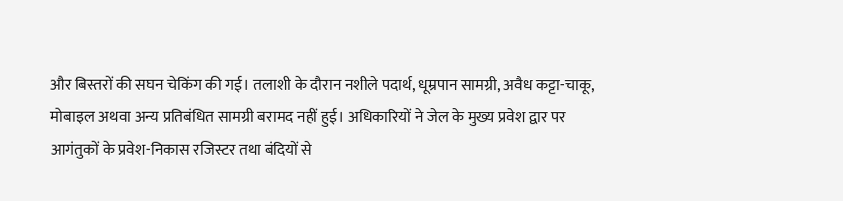और बिस्तरों की सघन चेकिंग की गई। तलाशी के दौरान नशीले पदार्थ, धूम्रपान सामग्री, अवैध कट्टा-चाकू, मोबाइल अथवा अन्य प्रतिबंधित सामग्री बरामद नहीं हुई। अधिकारियों ने जेल के मुख्य प्रवेश द्वार पर आगंतुकों के प्रवेश-निकास रजिस्टर तथा बंदियों से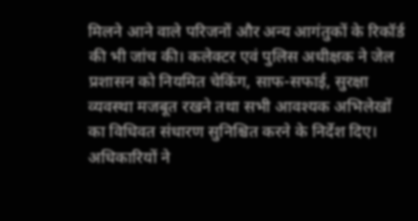मिलने आने वाले परिजनों और अन्य आगंतुकों के रिकॉर्ड की भी जांच की। कलेक्टर एवं पुलिस अधीक्षक ने जेल प्रशासन को नियमित चेकिंग, साफ-सफाई, सुरक्षा व्यवस्था मजबूत रखने तथा सभी आवश्यक अभिलेखों का विधिवत संधारण सुनिश्चित करने के निर्देश दिए। अधिकारियों ने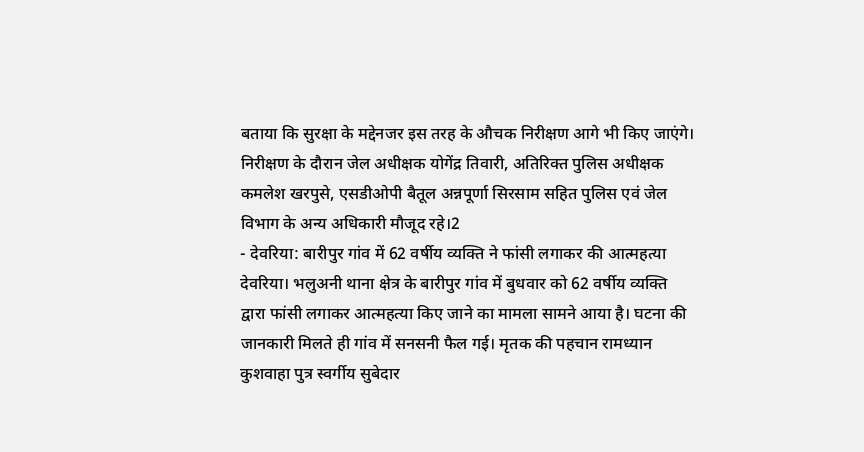बताया कि सुरक्षा के मद्देनजर इस तरह के औचक निरीक्षण आगे भी किए जाएंगे। निरीक्षण के दौरान जेल अधीक्षक योगेंद्र तिवारी, अतिरिक्त पुलिस अधीक्षक कमलेश खरपुसे, एसडीओपी बैतूल अन्नपूर्णा सिरसाम सहित पुलिस एवं जेल विभाग के अन्य अधिकारी मौजूद रहे।2
- देवरिया: बारीपुर गांव में 62 वर्षीय व्यक्ति ने फांसी लगाकर की आत्महत्या देवरिया। भलुअनी थाना क्षेत्र के बारीपुर गांव में बुधवार को 62 वर्षीय व्यक्ति द्वारा फांसी लगाकर आत्महत्या किए जाने का मामला सामने आया है। घटना की जानकारी मिलते ही गांव में सनसनी फैल गई। मृतक की पहचान रामध्यान कुशवाहा पुत्र स्वर्गीय सुबेदार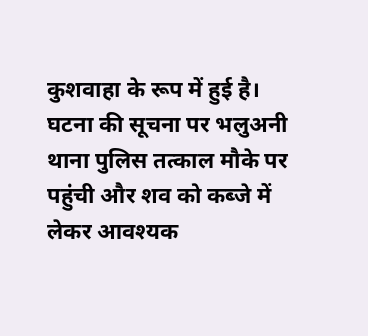कुशवाहा के रूप में हुई है। घटना की सूचना पर भलुअनी थाना पुलिस तत्काल मौके पर पहुंची और शव को कब्जे में लेकर आवश्यक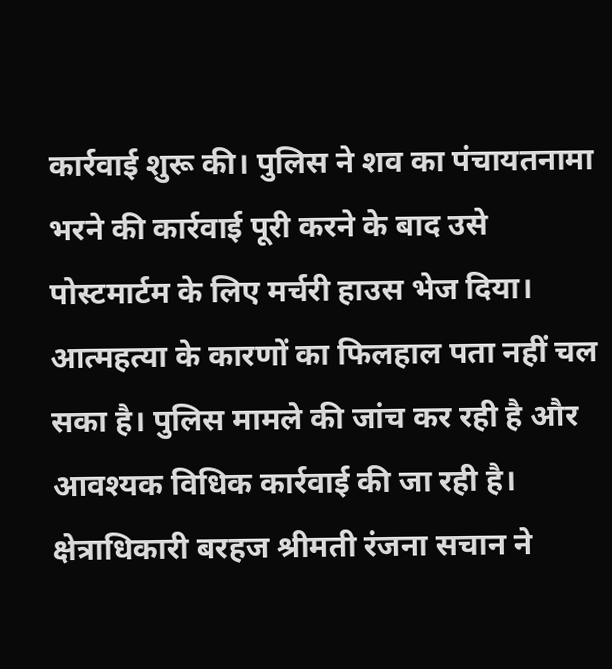कार्रवाई शुरू की। पुलिस ने शव का पंचायतनामा भरने की कार्रवाई पूरी करने के बाद उसे पोस्टमार्टम के लिए मर्चरी हाउस भेज दिया। आत्महत्या के कारणों का फिलहाल पता नहीं चल सका है। पुलिस मामले की जांच कर रही है और आवश्यक विधिक कार्रवाई की जा रही है। क्षेत्राधिकारी बरहज श्रीमती रंजना सचान ने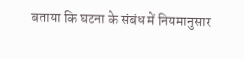बताया कि घटना के संबंध में नियमानुसार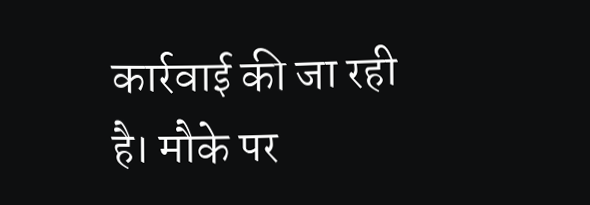कार्रवाई की जा रही है। मौके पर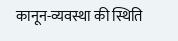कानून-व्यवस्था की स्थिति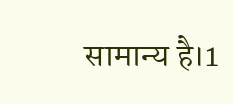सामान्य है।1